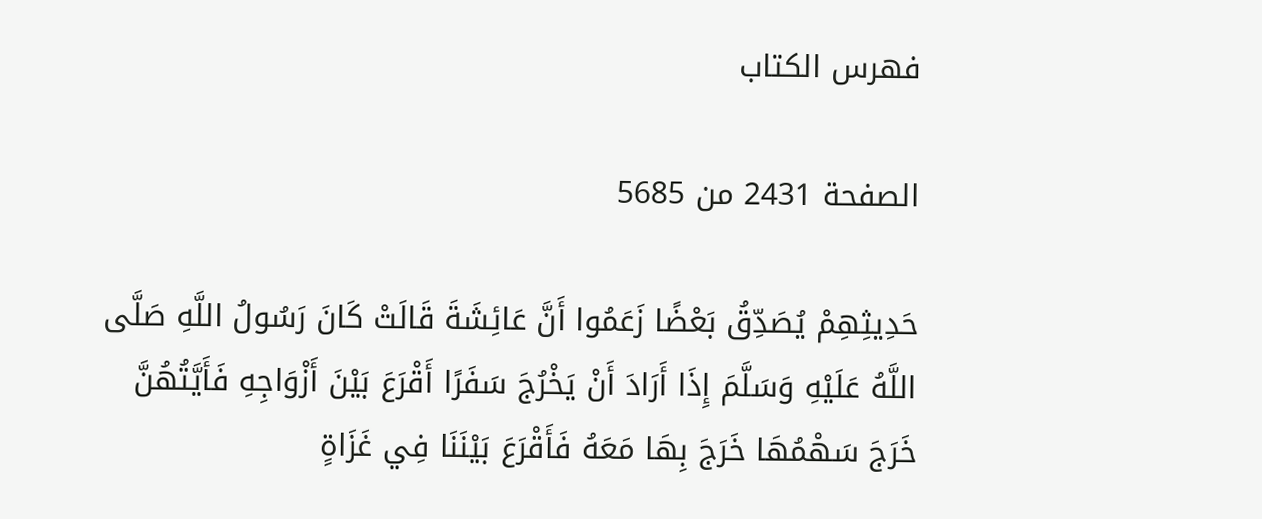فهرس الكتاب

الصفحة 2431 من 5685

حَدِيثِهِمْ يُصَدِّقُ بَعْضًا زَعَمُوا أَنَّ عَائِشَةَ قَالَتْ كَانَ رَسُولُ اللَّهِ صَلَّى اللَّهُ عَلَيْهِ وَسَلَّمَ إِذَا أَرَادَ أَنْ يَخْرُجَ سَفَرًا أَقْرَعَ بَيْنَ أَزْوَاجِهِ فَأَيَّتُهُنَّ خَرَجَ سَهْمُهَا خَرَجَ بِهَا مَعَهُ فَأَقْرَعَ بَيْنَنَا فِي غَزَاةٍ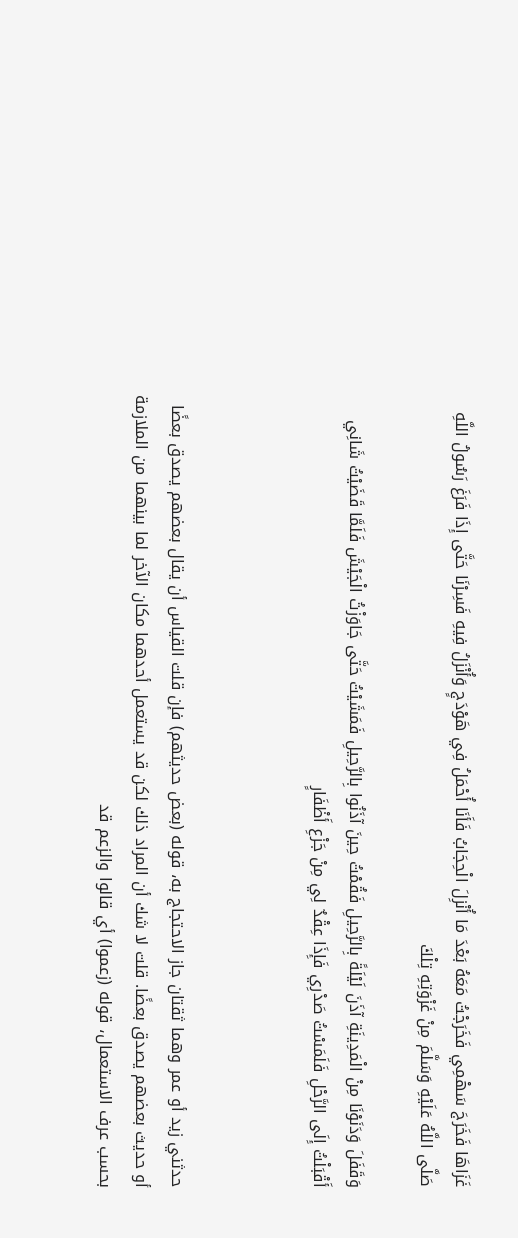غَزَاهَا فَخَرَجَ سَهْمِي فَخَرَجْتُ مَعَهُ بَعْدَ مَا أُنْزِلَ الْحِجَابُ فَأَنَا أُحْمَلُ فِي هَوْدَجٍ وَأُنْزَلُ فِيهِ فَسِرْنَا حَتَّى إِذَا فَرَغَ رَسُولُ اللَّهِ صَلَّى اللَّهُ عَلَيْهِ وَسَلَّمَ مِنْ غَزْوَتِهِ تِلْكَ

وَقَفَلَ وَدَنَوْنَا مِنْ الْمَدِينَةِ آذَنَ لَيْلَةً بِالرَّحِيلِ فَقُمْتُ حِينَ آذَنُوا بِالرَّحِيلِ فَمَشَيْتُ حَتَّى جَاوَزْتُ الْجَيْشَ فَلَمَّا قَضَيْتُ شَانِي أَقْبَلْتُ إِلَى الرَّحْلِ فَلَمَسْتُ صَدْرِي فَإِذَا عِقْدٌ لِي مِنْ جَزْعِ أَظْفَارٍ



حدثني زيد أو عمر وهما ثقتان جاز الاحتجاج به، قوله (بعض حديثهم) فإن قلت القياس أن يقال بعضهم يصدق بعضًا أو حديث بعضهم يصدق بعضًا. قلت لا شك أن المراد ذلك لكن قد يستعمل أحدهما مكان الآخر لما بينهما من الملازمة بحسب عرف الاستعمال، قوله (زعموا) أي قالوا والزعم قد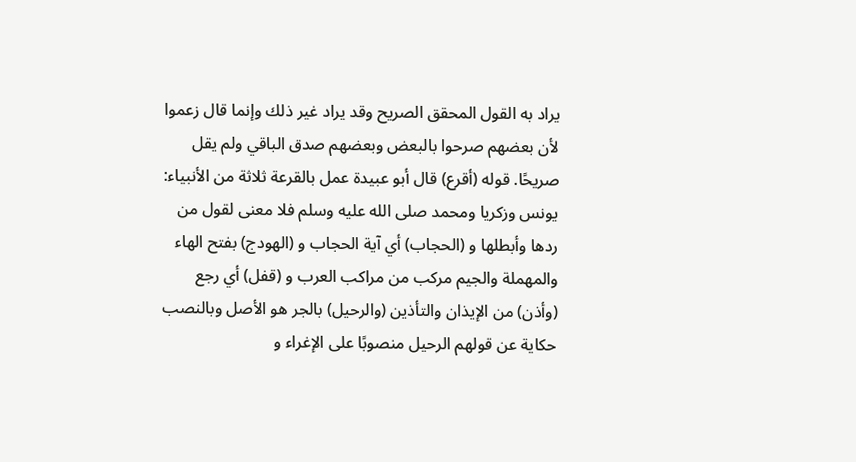يراد به القول المحقق الصريح وقد يراد غير ذلك وإنما قال زعموا لأن بعضهم صرحوا بالبعض وبعضهم صدق الباقي ولم يقل صريحًا. قوله (أقرع) قال أبو عبيدة عمل بالقرعة ثلاثة من الأنبياء: يونس وزكريا ومحمد صلى الله عليه وسلم فلا معنى لقول من ردها وأبطلها و (الحجاب) أي آية الحجاب و (الهودج) بفتح الهاء والمهملة والجيم مركب من مراكب العرب و (قفل) أي رجع (وأذن) من الإيذان والتأذين (والرحيل) بالجر هو الأصل وبالنصب حكاية عن قولهم الرحيل منصوبًا على الإغراء و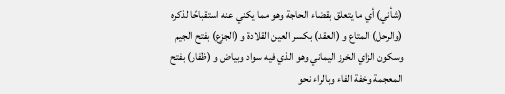(شأني) أي ما يتعلق بقضاء الحاجة وهو مما يكني عنه استقباحًا لذكره (والرحل) المتاع و (العقد) بكسر العين القلادة و (الجزع) بفتح الجيم وسكون الزاي الخرز اليماني وهو الذي فيه سواد وبياض و (ظفار) بفتح المعجمة وخفة الفاء وبالراء نحو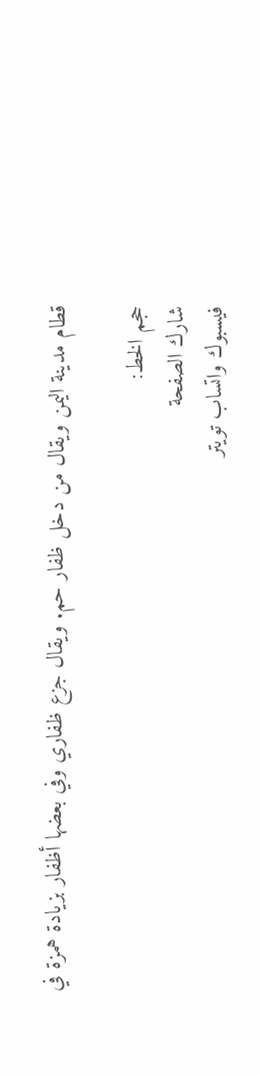قطام مدينة اليمن ويقال من دخل ظفار حم. ويقال جزع ظفاري وفي بعضها أظفار بزيادة همزة في

حجم الخط:
شارك الصفحة
فيسبوك واتساب تويتر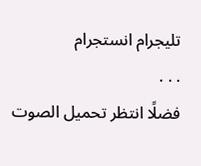تليجرام انستجرام
. . .
فضلًا انتظر تحميل الصوت